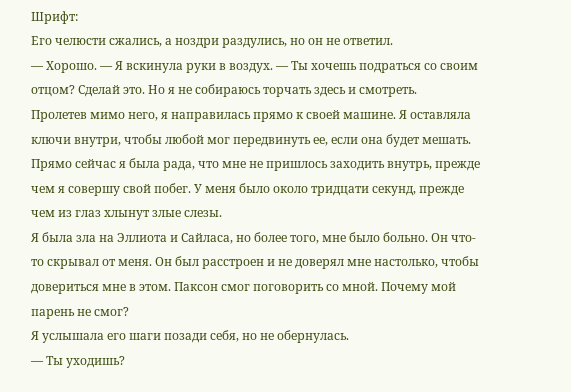Шрифт:
Его челюсти сжались, а ноздри раздулись, но он не ответил.
— Хорошо. — Я вскинула руки в воздух. — Ты хочешь подраться со своим отцом? Сделай это. Но я не собираюсь торчать здесь и смотреть.
Пролетев мимо него, я направилась прямо к своей машине. Я оставляла ключи внутри, чтобы любой мог передвинуть ее, если она будет мешать. Прямо сейчас я была рада, что мне не пришлось заходить внутрь, прежде чем я совершу свой побег. У меня было около тридцати секунд, прежде чем из глаз хлынут злые слезы.
Я была зла на Эллиота и Сайласа, но более того, мне было больно. Он что-то скрывал от меня. Он был расстроен и не доверял мне настолько, чтобы довериться мне в этом. Паксон смог поговорить со мной. Почему мой парень не смог?
Я услышала его шаги позади себя, но не обернулась.
— Ты уходишь?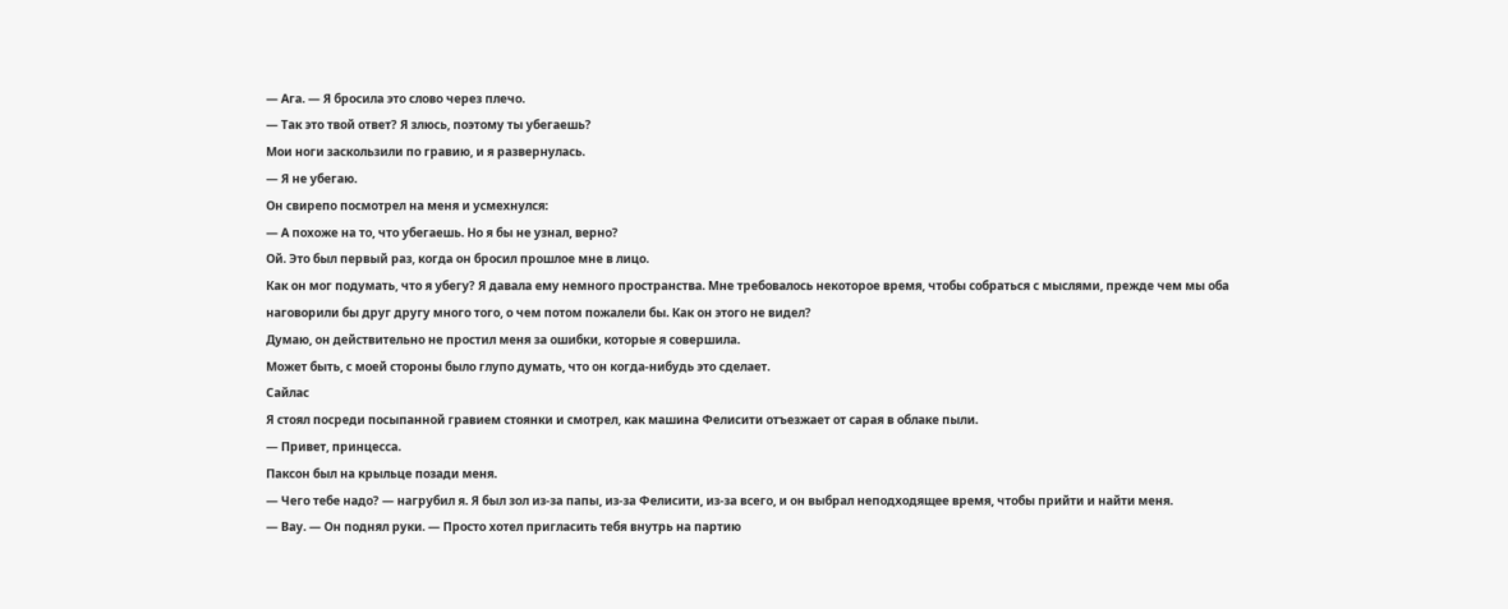— Ага. — Я бросила это слово через плечо.
— Так это твой ответ? Я злюсь, поэтому ты убегаешь?
Мои ноги заскользили по гравию, и я развернулась.
— Я не убегаю.
Он свирепо посмотрел на меня и усмехнулся:
— А похоже на то, что убегаешь. Но я бы не узнал, верно?
Ой. Это был первый раз, когда он бросил прошлое мне в лицо.
Как он мог подумать, что я убегу? Я давала ему немного пространства. Мне требовалось некоторое время, чтобы собраться с мыслями, прежде чем мы оба наговорили бы друг другу много того, о чем потом пожалели бы. Как он этого не видел?
Думаю, он действительно не простил меня за ошибки, которые я совершила.
Может быть, с моей стороны было глупо думать, что он когда-нибудь это сделает.
Сайлас
Я стоял посреди посыпанной гравием стоянки и смотрел, как машина Фелисити отъезжает от сарая в облаке пыли.
— Привет, принцесса.
Паксон был на крыльце позади меня.
— Чего тебе надо? — нагрубил я. Я был зол из-за папы, из-за Фелисити, из-за всего, и он выбрал неподходящее время, чтобы прийти и найти меня.
— Вау. — Он поднял руки. — Просто хотел пригласить тебя внутрь на партию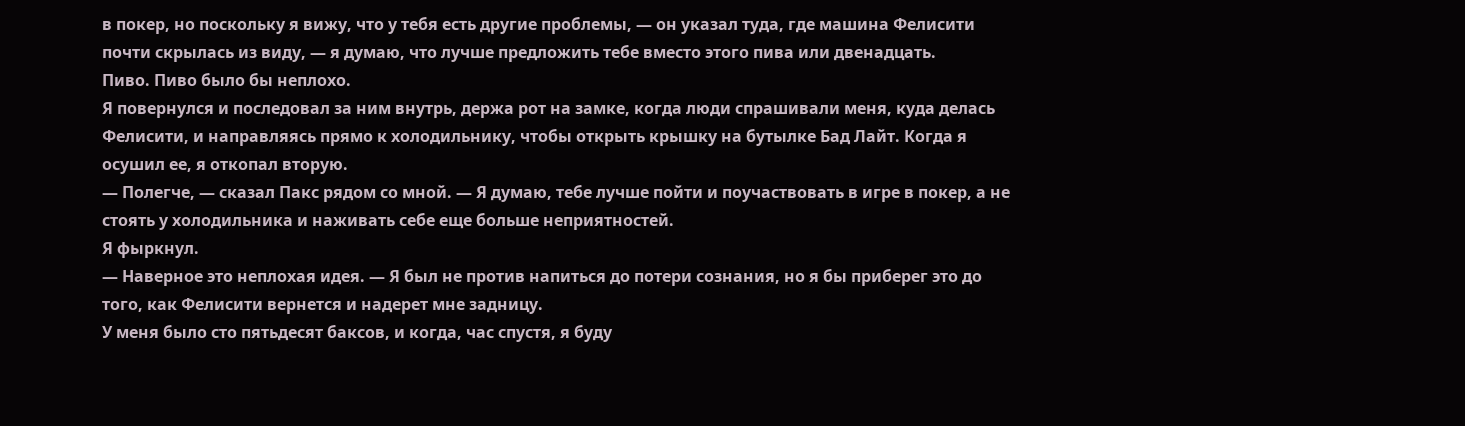в покер, но поскольку я вижу, что у тебя есть другие проблемы, — он указал туда, где машина Фелисити почти скрылась из виду, — я думаю, что лучше предложить тебе вместо этого пива или двенадцать.
Пиво. Пиво было бы неплохо.
Я повернулся и последовал за ним внутрь, держа рот на замке, когда люди спрашивали меня, куда делась Фелисити, и направляясь прямо к холодильнику, чтобы открыть крышку на бутылке Бад Лайт. Когда я осушил ее, я откопал вторую.
— Полегче, — сказал Пакс рядом со мной. — Я думаю, тебе лучше пойти и поучаствовать в игре в покер, а не стоять у холодильника и наживать себе еще больше неприятностей.
Я фыркнул.
— Наверное это неплохая идея. — Я был не против напиться до потери сознания, но я бы приберег это до того, как Фелисити вернется и надерет мне задницу.
У меня было сто пятьдесят баксов, и когда, час спустя, я буду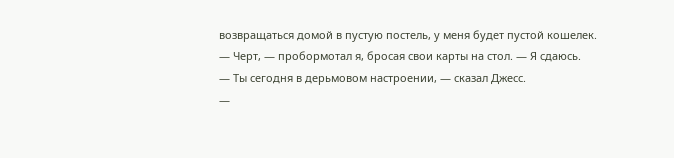возвращаться домой в пустую постель, у меня будет пустой кошелек.
— Черт, — пробормотал я, бросая свои карты на стол. — Я сдаюсь.
— Ты сегодня в дерьмовом настроении, — сказал Джесс.
—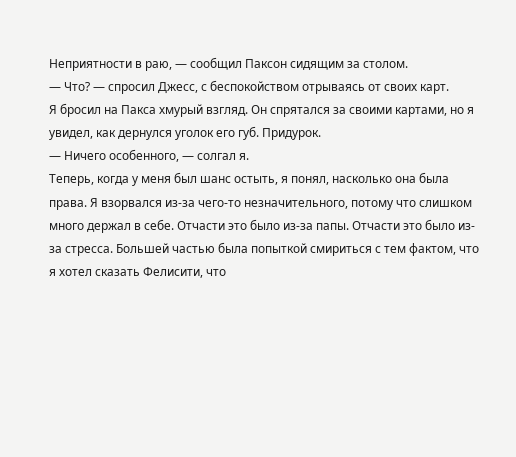Неприятности в раю, — сообщил Паксон сидящим за столом.
— Что? — спросил Джесс, с беспокойством отрываясь от своих карт.
Я бросил на Пакса хмурый взгляд. Он спрятался за своими картами, но я увидел, как дернулся уголок его губ. Придурок.
— Ничего особенного, — солгал я.
Теперь, когда у меня был шанс остыть, я понял, насколько она была права. Я взорвался из-за чего-то незначительного, потому что слишком много держал в себе. Отчасти это было из-за папы. Отчасти это было из-за стресса. Большей частью была попыткой смириться с тем фактом, что я хотел сказать Фелисити, что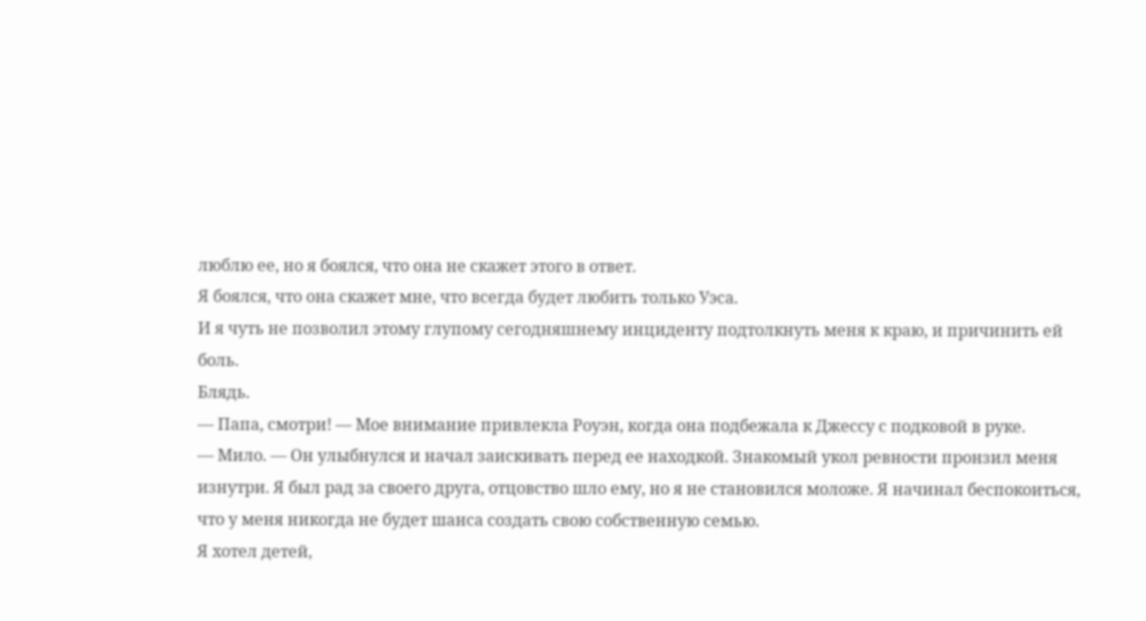люблю ее, но я боялся, что она не скажет этого в ответ.
Я боялся, что она скажет мне, что всегда будет любить только Уэса.
И я чуть не позволил этому глупому сегодняшнему инциденту подтолкнуть меня к краю, и причинить ей боль.
Блядь.
— Папа, смотри! — Мое внимание привлекла Роуэн, когда она подбежала к Джессу с подковой в руке.
— Мило. — Он улыбнулся и начал заискивать перед ее находкой. Знакомый укол ревности пронзил меня изнутри. Я был рад за своего друга, отцовство шло ему, но я не становился моложе. Я начинал беспокоиться, что у меня никогда не будет шанса создать свою собственную семью.
Я хотел детей,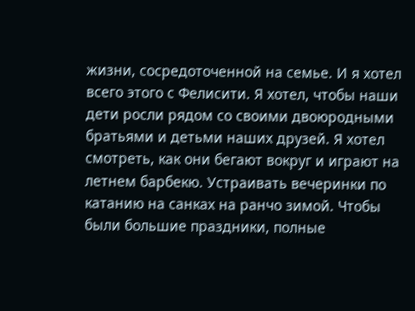жизни, сосредоточенной на семье. И я хотел всего этого с Фелисити. Я хотел, чтобы наши дети росли рядом со своими двоюродными братьями и детьми наших друзей. Я хотел смотреть, как они бегают вокруг и играют на летнем барбекю. Устраивать вечеринки по катанию на санках на ранчо зимой. Чтобы были большие праздники, полные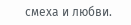смеха и любви.